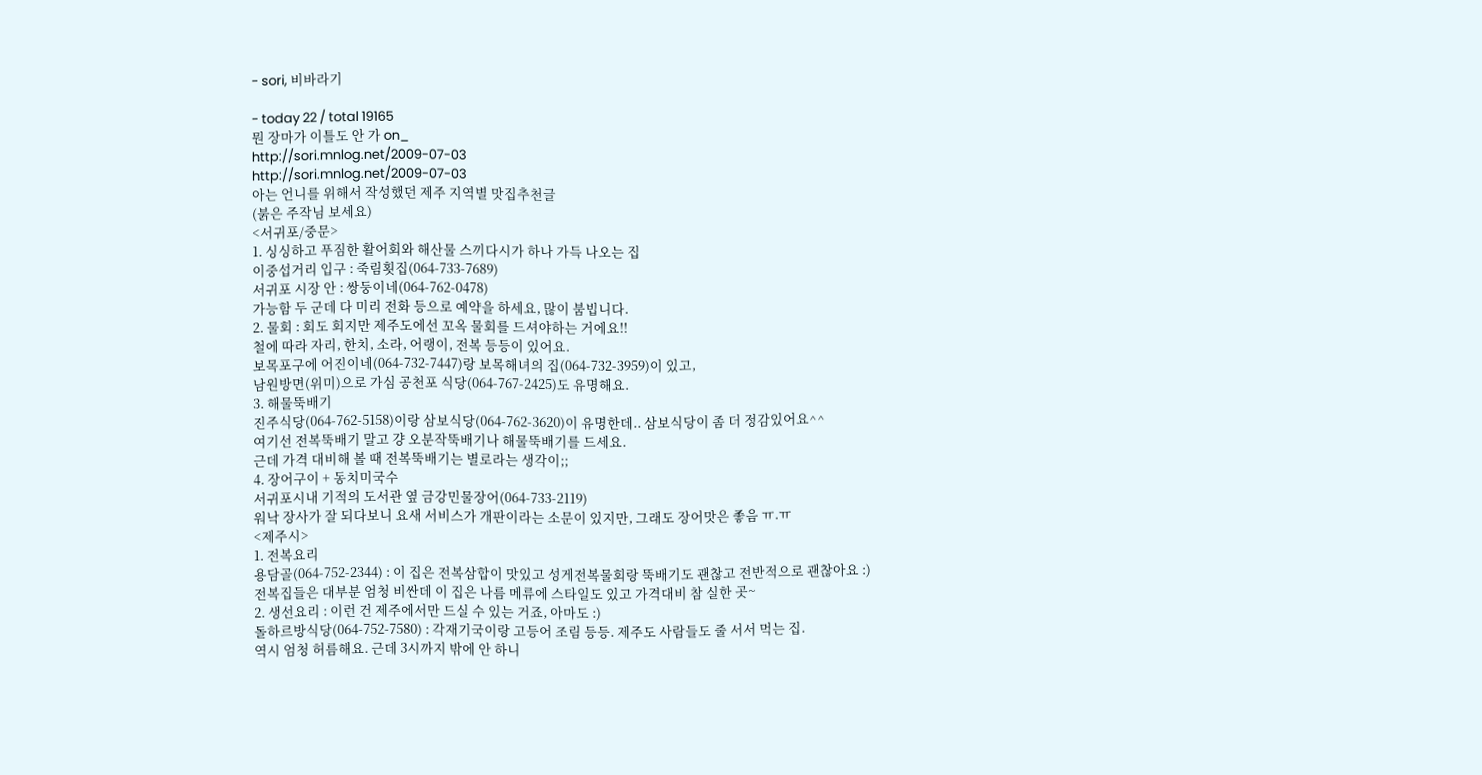- sori, 비바라기

- today 22 / total 19165
뭔 장마가 이틀도 안 가 on_
http://sori.mnlog.net/2009-07-03
http://sori.mnlog.net/2009-07-03
아는 언니를 위해서 작성했던 제주 지역별 맛집추천글
(붉은 주작님 보세요)
<서귀포/중문>
1. 싱싱하고 푸짐한 활어회와 해산물 스끼다시가 하나 가득 나오는 집
이중섭거리 입구 : 죽림횟집(064-733-7689)
서귀포 시장 안 : 쌍둥이네(064-762-0478)
가능함 두 군데 다 미리 전화 등으로 예약을 하세요, 많이 붐빕니다.
2. 물회 : 회도 회지만 제주도에선 꼬옥 물회를 드셔야하는 거에요!!
철에 따라 자리, 한치, 소라, 어랭이, 전복 등등이 있어요.
보목포구에 어진이네(064-732-7447)랑 보목해녀의 집(064-732-3959)이 있고,
남원방면(위미)으로 가심 공천포 식당(064-767-2425)도 유명해요.
3. 해물뚝배기
진주식당(064-762-5158)이랑 삼보식당(064-762-3620)이 유명한데.. 삼보식당이 좀 더 정감있어요^^
여기선 전복뚝배기 말고 걍 오분작뚝배기나 해물뚝배기를 드세요.
근데 가격 대비해 볼 때 전복뚝배기는 별로라는 생각이;;
4. 장어구이 + 동치미국수
서귀포시내 기적의 도서관 옆 금강민물장어(064-733-2119)
워낙 장사가 잘 되다보니 요새 서비스가 개판이라는 소문이 있지만, 그래도 장어맛은 좋음 ㅠ.ㅠ
<제주시>
1. 전복요리
용담골(064-752-2344) : 이 집은 전복삼합이 맛있고 성게전복물회랑 뚝배기도 괜찮고 전반적으로 괜찮아요 :)
전복집들은 대부분 엄청 비싼데 이 집은 나름 메류에 스타일도 있고 가격대비 참 실한 곳~
2. 생선요리 : 이런 건 제주에서만 드실 수 있는 거죠, 아마도 :)
돌하르방식당(064-752-7580) : 각재기국이랑 고등어 조림 등등. 제주도 사람들도 줄 서서 먹는 집.
역시 엄청 허름해요. 근데 3시까지 밖에 안 하니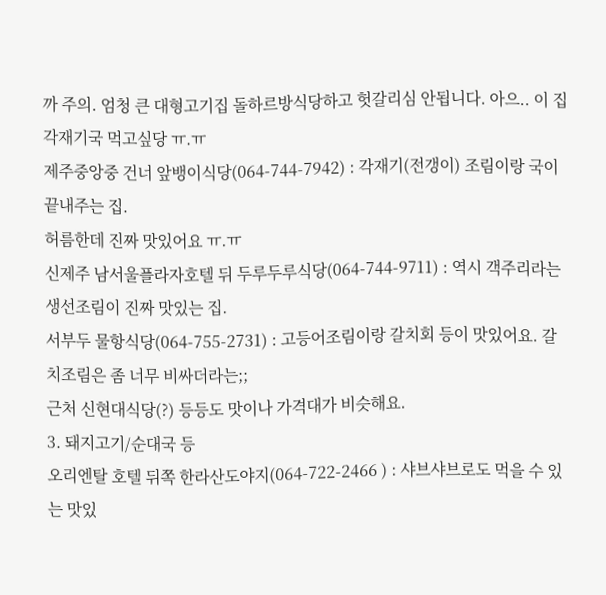까 주의. 엄청 큰 대형고기집 돌하르방식당하고 헛갈리심 안됩니다. 아으.. 이 집 각재기국 먹고싶당 ㅠ.ㅠ
제주중앙중 건너 앞뱅이식당(064-744-7942) : 각재기(전갱이) 조림이랑 국이 끝내주는 집.
허름한데 진짜 맛있어요 ㅠ.ㅠ
신제주 남서울플라자호텔 뒤 두루두루식당(064-744-9711) : 역시 객주리라는 생선조림이 진짜 맛있는 집.
서부두 물항식당(064-755-2731) : 고등어조림이랑 갈치회 등이 맛있어요. 갈치조림은 좀 너무 비싸더라는;;
근처 신현대식당(?) 등등도 맛이나 가격대가 비슷해요.
3. 돼지고기/순대국 등
오리엔탈 호텔 뒤쪽 한라산도야지(064-722-2466 ) : 샤브샤브로도 먹을 수 있는 맛있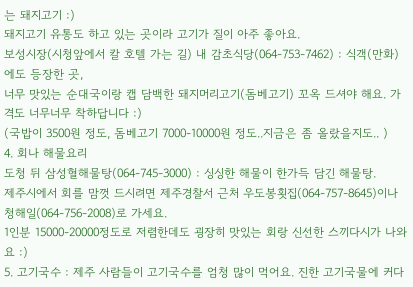는 돼지고기 :)
돼지고기 유통도 하고 있는 곳이라 고기가 질이 아주 좋아요.
보성시장(시청앞에서 칼 호텔 가는 길) 내 감초식당(064-753-7462) : 식객(만화)에도 등장한 곳,
너무 맛있는 순대국이랑 캡 담백한 돼지머리고기(돔베고기) 꼬옥 드셔야 해요. 가격도 너무너무 착하답니다 :)
(국밥이 3500원 정도, 돔베고기 7000-10000원 정도..지금은 좀 올랐을지도.. )
4. 회나 해물요리
도청 뒤 삼성혈해물탕(064-745-3000) : 싱싱한 해물이 한가득 담긴 해물탕.
제주시에서 회를 맘껏 드시려면 제주경찰서 근처 우도봉횟집(064-757-8645)이나 청해일(064-756-2008)로 가세요.
1인분 15000-20000정도로 저렴한데도 굉장히 맛있는 회랑 신선한 스끼다시가 나와요 :)
5. 고기국수 : 제주 사람들이 고기국수를 엄청 많이 먹어요. 진한 고기국물에 커다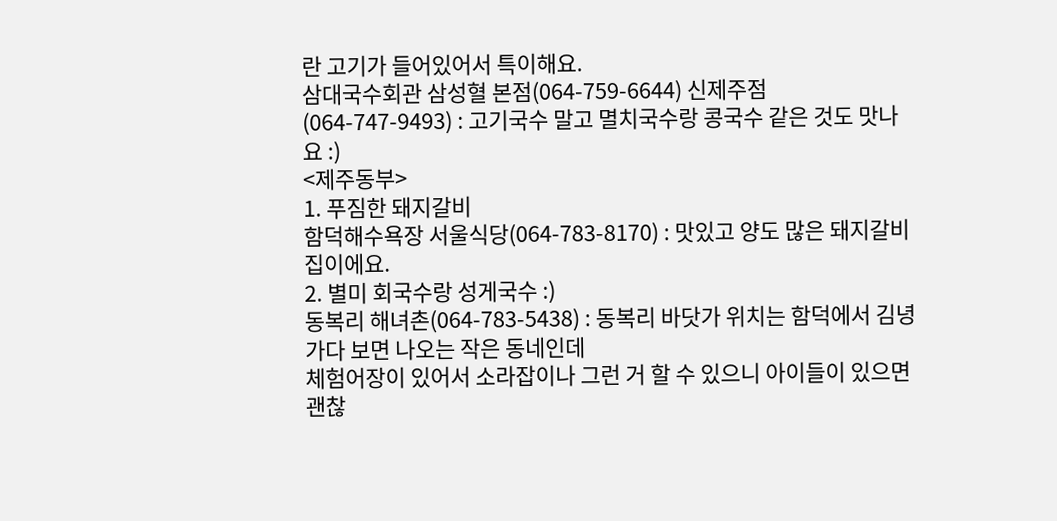란 고기가 들어있어서 특이해요.
삼대국수회관 삼성혈 본점(064-759-6644) 신제주점(064-747-9493) : 고기국수 말고 멸치국수랑 콩국수 같은 것도 맛나요 :)
<제주동부>
1. 푸짐한 돼지갈비
함덕해수욕장 서울식당(064-783-8170) : 맛있고 양도 많은 돼지갈비집이에요.
2. 별미 회국수랑 성게국수 :)
동복리 해녀촌(064-783-5438) : 동복리 바닷가 위치는 함덕에서 김녕가다 보면 나오는 작은 동네인데
체험어장이 있어서 소라잡이나 그런 거 할 수 있으니 아이들이 있으면 괜찮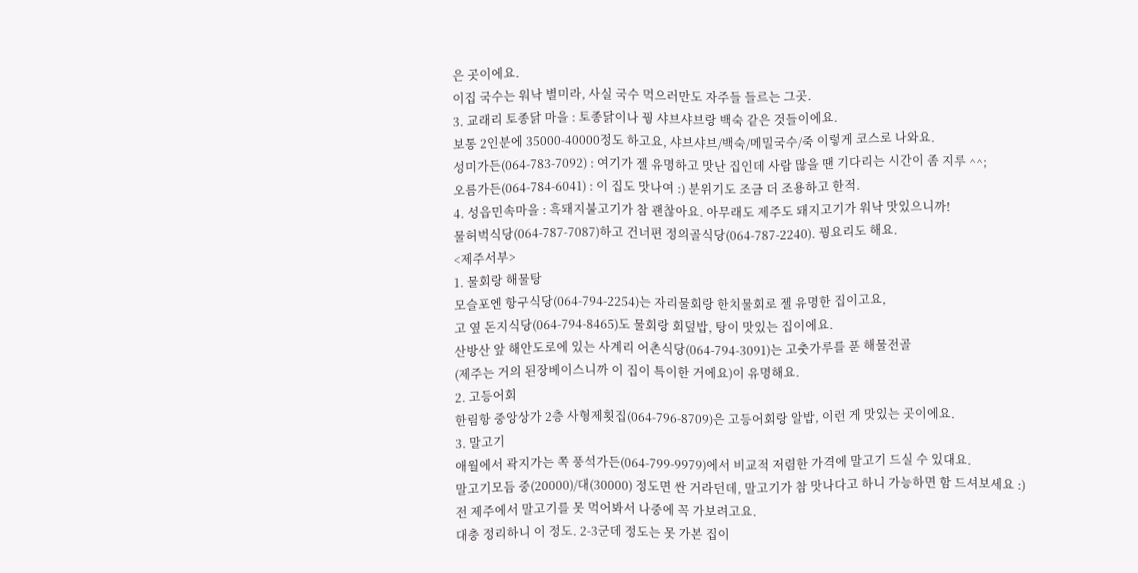은 곳이에요.
이집 국수는 워낙 별미라, 사실 국수 먹으러만도 자주들 들르는 그곳.
3. 교래리 토종닭 마을 : 토종닭이나 꿩 샤브샤브랑 백숙 같은 것들이에요.
보통 2인분에 35000-40000정도 하고요, 샤브샤브/백숙/메밀국수/죽 이렇게 코스로 나와요.
성미가든(064-783-7092) : 여기가 젤 유명하고 맛난 집인데 사람 많을 땐 기다리는 시간이 좀 지루 ^^;
오름가든(064-784-6041) : 이 집도 맛나여 :) 분위기도 조금 더 조용하고 한적.
4. 성읍민속마을 : 흑돼지불고기가 참 괜찮아요. 아무래도 제주도 돼지고기가 워낙 맛있으니까!
물허벅식당(064-787-7087)하고 건너편 정의골식당(064-787-2240). 꿩요리도 해요.
<제주서부>
1. 물회랑 해물탕
모슬포엔 항구식당(064-794-2254)는 자리물회랑 한치물회로 젤 유명한 집이고요,
고 옆 돈지식당(064-794-8465)도 물회랑 회덮밥, 탕이 맛있는 집이에요.
산방산 앞 해안도로에 있는 사계리 어촌식당(064-794-3091)는 고춧가루를 푼 해물전골
(제주는 거의 된장베이스니까 이 집이 특이한 거에요)이 유명해요.
2. 고등어회
한림항 중앙상가 2층 사형제횟집(064-796-8709)은 고등어회랑 알밥, 이런 게 맛있는 곳이에요.
3. 말고기
애월에서 곽지가는 쪽 풍석가든(064-799-9979)에서 비교적 저렴한 가격에 말고기 드실 수 있대요.
말고기모듬 중(20000)/대(30000) 정도면 싼 거라던데, 말고기가 참 맛나다고 하니 가능하면 함 드셔보세요 :)
전 제주에서 말고기를 못 먹어봐서 나중에 꼭 가보려고요.
대충 정리하니 이 정도. 2-3군데 정도는 못 가본 집이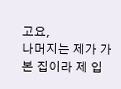고요,
나머지는 제가 가 본 집이라 제 입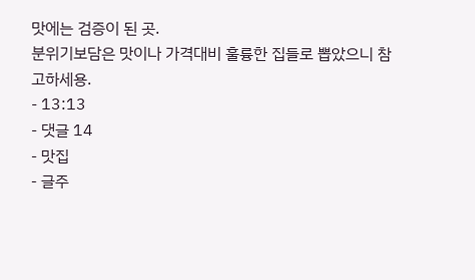맛에는 검증이 된 곳.
분위기보담은 맛이나 가격대비 훌륭한 집들로 뽑았으니 참고하세용.
- 13:13
- 댓글 14
- 맛집
- 글주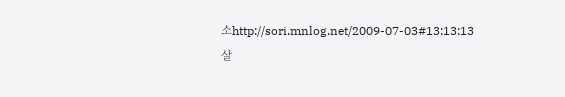소http://sori.mnlog.net/2009-07-03#13:13:13
살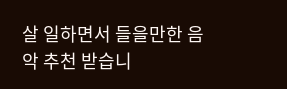살 일하면서 들을만한 음악 추천 받습니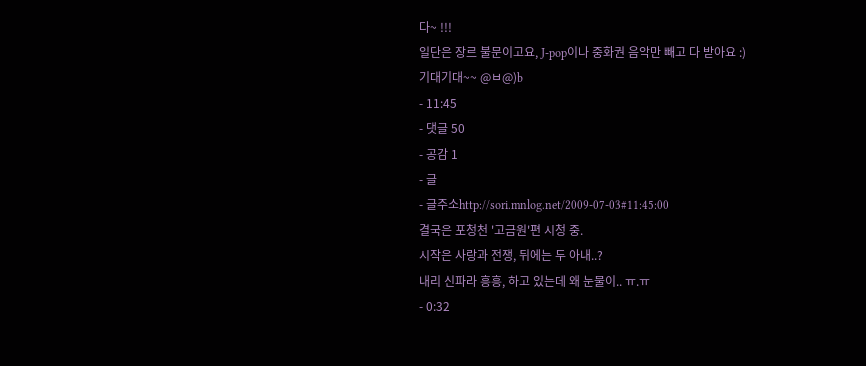다~ !!!
일단은 장르 불문이고요, J-pop이나 중화권 음악만 빼고 다 받아요 :)
기대기대~~ @ㅂ@)b
- 11:45
- 댓글 50
- 공감 1
- 글
- 글주소http://sori.mnlog.net/2009-07-03#11:45:00
결국은 포청천 '고금원'편 시청 중.
시작은 사랑과 전쟁, 뒤에는 두 아내..?
내리 신파라 흥흥, 하고 있는데 왜 눈물이.. ㅠ.ㅠ
- 0:32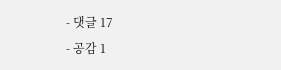- 댓글 17
- 공감 1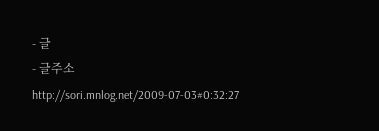- 글
- 글주소http://sori.mnlog.net/2009-07-03#0:32:27